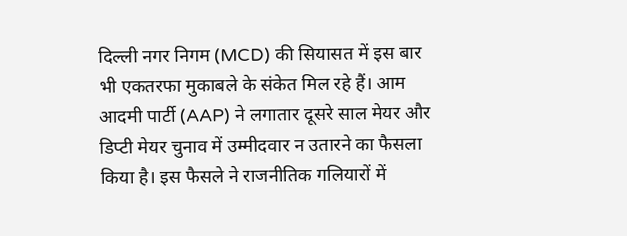दिल्ली नगर निगम (MCD) की सियासत में इस बार भी एकतरफा मुकाबले के संकेत मिल रहे हैं। आम आदमी पार्टी (AAP) ने लगातार दूसरे साल मेयर और डिप्टी मेयर चुनाव में उम्मीदवार न उतारने का फैसला किया है। इस फैसले ने राजनीतिक गलियारों में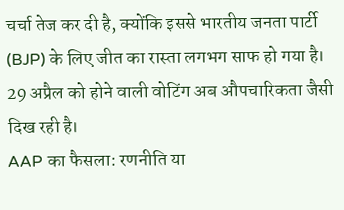चर्चा तेज कर दी है, क्योंकि इससे भारतीय जनता पार्टी (BJP) के लिए जीत का रास्ता लगभग साफ हो गया है। 29 अप्रैल को होने वाली वोटिंग अब औपचारिकता जैसी दिख रही है।
AAP का फैसला: रणनीति या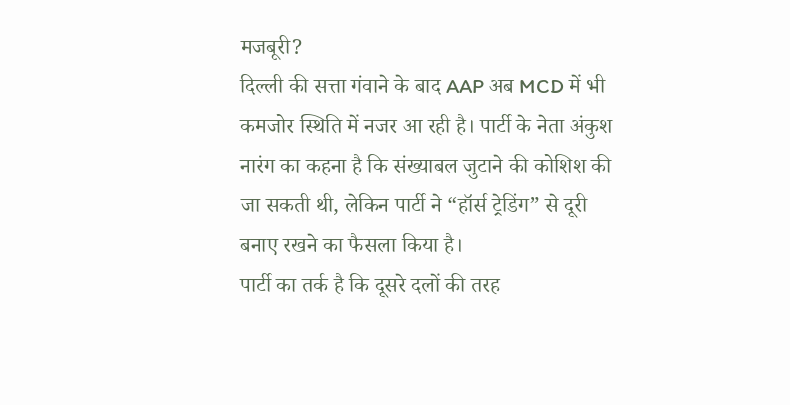मजबूरी?
दिल्ली की सत्ता गंवाने के बाद AAP अब MCD में भी कमजोर स्थिति में नजर आ रही है। पार्टी के नेता अंकुश नारंग का कहना है कि संख्याबल जुटाने की कोशिश की जा सकती थी, लेकिन पार्टी ने “हॉर्स ट्रेडिंग” से दूरी बनाए रखने का फैसला किया है।
पार्टी का तर्क है कि दूसरे दलों की तरह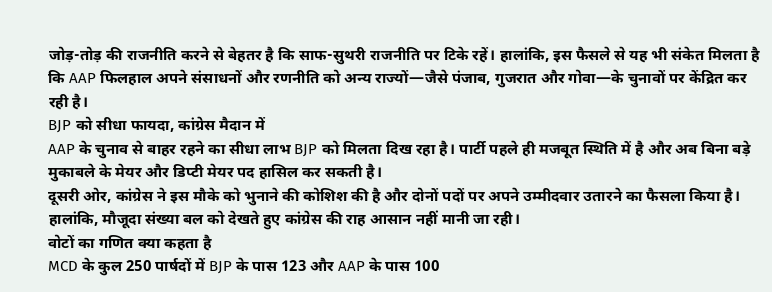जोड़-तोड़ की राजनीति करने से बेहतर है कि साफ-सुथरी राजनीति पर टिके रहें। हालांकि, इस फैसले से यह भी संकेत मिलता है कि AAP फिलहाल अपने संसाधनों और रणनीति को अन्य राज्यों—जैसे पंजाब, गुजरात और गोवा—के चुनावों पर केंद्रित कर रही है।
BJP को सीधा फायदा, कांग्रेस मैदान में
AAP के चुनाव से बाहर रहने का सीधा लाभ BJP को मिलता दिख रहा है। पार्टी पहले ही मजबूत स्थिति में है और अब बिना बड़े मुकाबले के मेयर और डिप्टी मेयर पद हासिल कर सकती है।
दूसरी ओर, कांग्रेस ने इस मौके को भुनाने की कोशिश की है और दोनों पदों पर अपने उम्मीदवार उतारने का फैसला किया है। हालांकि, मौजूदा संख्या बल को देखते हुए कांग्रेस की राह आसान नहीं मानी जा रही।
वोटों का गणित क्या कहता है
MCD के कुल 250 पार्षदों में BJP के पास 123 और AAP के पास 100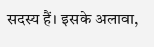सदस्य हैं। इसके अलावा,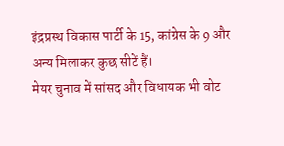इंद्रप्रस्थ विकास पार्टी के 15, कांग्रेस के 9 और अन्य मिलाकर कुछ सीटें हैं।
मेयर चुनाव में सांसद और विधायक भी वोट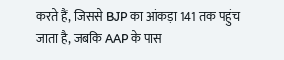करते हैं, जिससे BJP का आंकड़ा 141 तक पहुंच जाता है, जबकि AAP के पास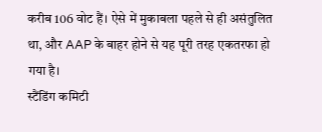करीब 106 वोट हैं। ऐसे में मुकाबला पहले से ही असंतुलित था, और AAP के बाहर होने से यह पूरी तरह एकतरफा हो गया है।
स्टैंडिंग कमिटी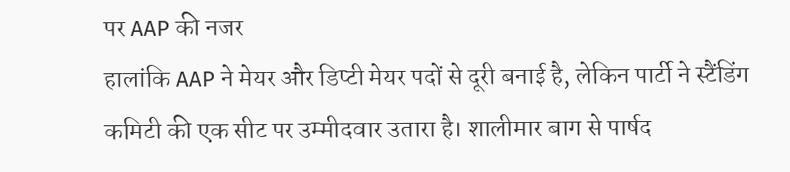पर AAP की नजर
हालांकि AAP ने मेयर और डिप्टी मेयर पदों से दूरी बनाई है, लेकिन पार्टी ने स्टैंडिंग कमिटी की एक सीट पर उम्मीदवार उतारा है। शालीमार बाग से पार्षद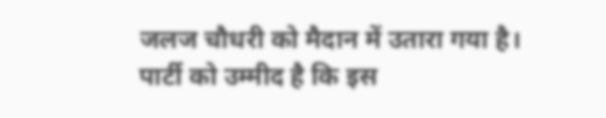जलज चौधरी को मैदान में उतारा गया है।
पार्टी को उम्मीद है कि इस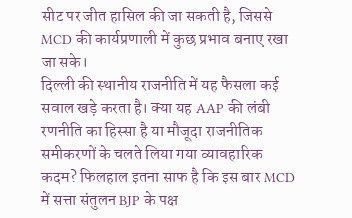सीट पर जीत हासिल की जा सकती है, जिससे MCD की कार्यप्रणाली में कुछ प्रभाव बनाए रखा जा सके।
दिल्ली की स्थानीय राजनीति में यह फैसला कई सवाल खड़े करता है। क्या यह AAP की लंबी रणनीति का हिस्सा है या मौजूदा राजनीतिक समीकरणों के चलते लिया गया व्यावहारिक कदम? फिलहाल इतना साफ है कि इस बार MCD में सत्ता संतुलन BJP के पक्ष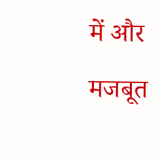में और मजबूत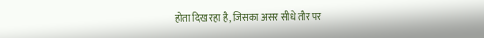होता दिख रहा है, जिसका असर सीधे तौर पर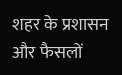शहर के प्रशासन और फैसलों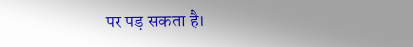पर पड़ सकता है।